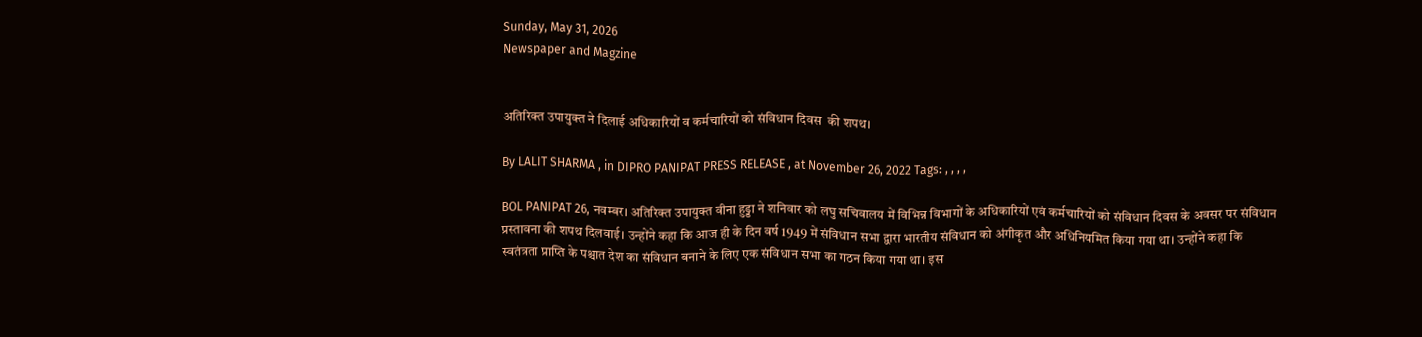Sunday, May 31, 2026
Newspaper and Magzine


अतिरिक्त उपायुक्त ने दिलाई अधिकारियों व कर्मचारियों को संविधान दिवस  की शपथ।

By LALIT SHARMA , in DIPRO PANIPAT PRESS RELEASE , at November 26, 2022 Tags: , , , ,

BOL PANIPAT 26, नवम्बर। अतिरिक्त उपायुक्त वीना हुड्डा ने शनिवार को लघु सचिवालय में विभिन्न विभागों के अधिकारियों एवं कर्मचारियों को संविधान दिवस के अवसर पर संविधान प्रस्तावना की शपथ दिलवाई। उन्होंने कहा कि आज ही के दिन वर्ष 1949 में संविधान सभा द्वारा भारतीय संविधान को अंगीकृत और अधिनियमित किया गया था। उन्होंने कहा कि स्वतंत्रता प्राप्ति के पश्चात देश का संविधान बनाने के लिए एक संविधान सभा का गठन किया गया था। इस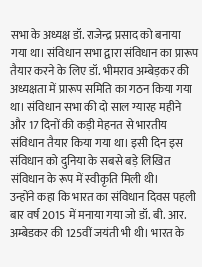सभा के अध्यक्ष डॉ. राजेन्द्र प्रसाद को बनाया गया था। संविधान सभा द्वारा संविधान का प्रारूप तैयार करने के लिए डॉ. भीमराव अम्बेड़कर की अध्यक्षता में प्रारूप समिति का गठन किया गया था। संविधान सभा की दो साल ग्यारह महीने और 17 दिनों की कड़ी मेहनत से भारतीय संविधान तैयार किया गया था। इसी दिन इस संविधान को दुनिया के सबसे बड़े लिखित संविधान के रूप में स्वीकृति मिली थी।
उन्होंने कहा कि भारत का संविधान दिवस पहली बार वर्ष 2015 में मनाया गया जो डॉ. बी. आर. अम्बेडकर की 125वीं जयंती भी थी। भारत के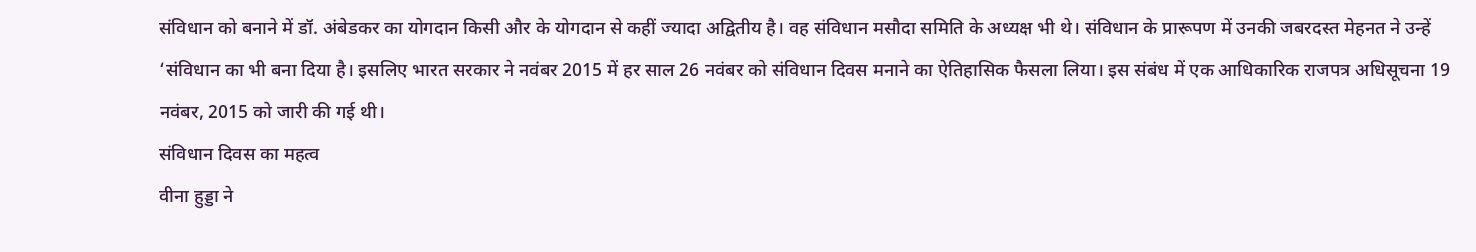संविधान को बनाने में डॉ. अंबेडकर का योगदान किसी और के योगदान से कहीं ज्यादा अद्वितीय है। वह संविधान मसौदा समिति के अध्यक्ष भी थे। संविधान के प्रारूपण में उनकी जबरदस्त मेहनत ने उन्हें ‘संविधान का भी बना दिया है। इसलिए भारत सरकार ने नवंबर 2015 में हर साल 26 नवंबर को संविधान दिवस मनाने का ऐतिहासिक फैसला लिया। इस संबंध में एक आधिकारिक राजपत्र अधिसूचना 19 नवंबर, 2015 को जारी की गई थी।
संविधान दिवस का महत्व
वीना हुड्डा ने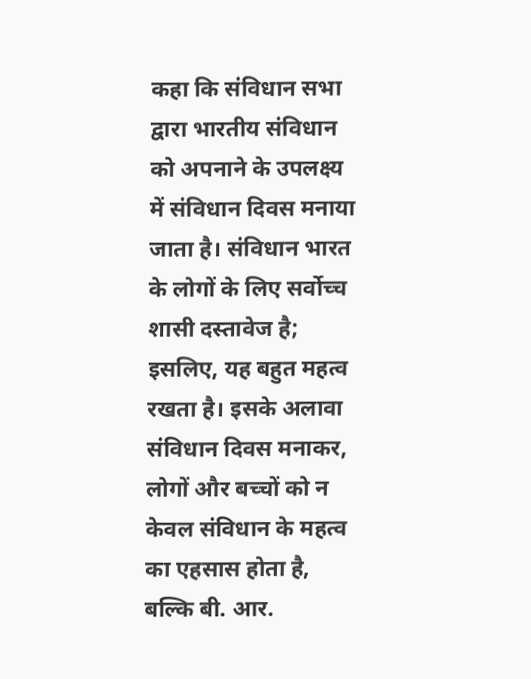कहा कि संविधान सभा द्वारा भारतीय संविधान को अपनाने के उपलक्ष्य में संविधान दिवस मनाया जाता है। संविधान भारत के लोगों के लिए सर्वोच्च शासी दस्तावेज है; इसलिए, यह बहुत महत्व रखता है। इसके अलावा संविधान दिवस मनाकर, लोगों और बच्चों को न केवल संविधान के महत्व का एहसास होता है, बल्कि बी. आर.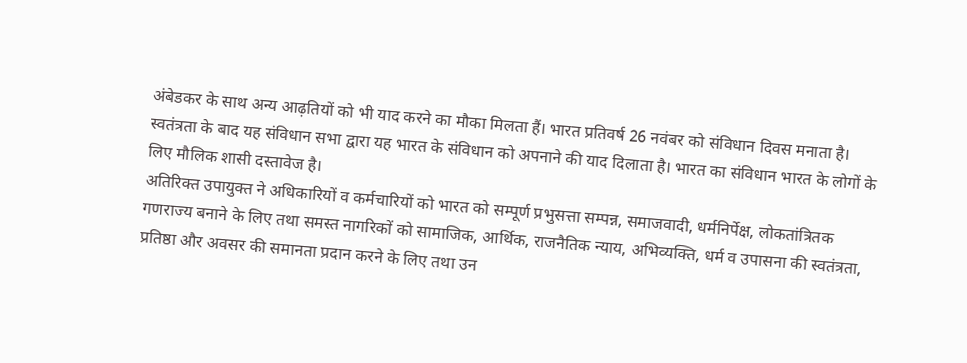अंबेडकर के साथ अन्य आढ़तियों को भी याद करने का मौका मिलता हैं। भारत प्रतिवर्ष 26 नवंबर को संविधान दिवस मनाता है। स्वतंत्रता के बाद यह संविधान सभा द्वारा यह भारत के संविधान को अपनाने की याद दिलाता है। भारत का संविधान भारत के लोगों के लिए मौलिक शासी दस्तावेज है।
अतिरिक्त उपायुक्त ने अधिकारियों व कर्मचारियों को भारत को सम्पूर्ण प्रभुसत्ता सम्पन्न, समाजवादी, धर्मनिर्पेक्ष, लोकतांत्रितक गणराज्य बनाने के लिए तथा समस्त नागरिकों को सामाजिक, आर्थिक, राजनैतिक न्याय, अभिव्यक्ति, धर्म व उपासना की स्वतंत्रता, प्रतिष्ठा और अवसर की समानता प्रदान करने के लिए तथा उन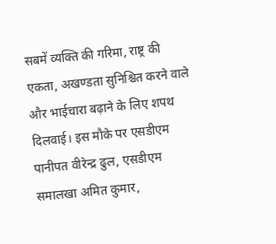सबमें व्यक्ति की गरिमा, राष्ट्र की एकता, अखण्डता सुनिश्चित करने वाले और भाईचारा बढ़ाने के लिए शपथ दिलवाई। इस मौके पर एसडीएम पानीपत वीरेन्द्र ढुल, एसडीएम समालखा अमित कुमार,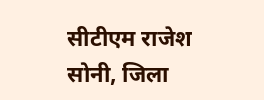सीटीएम राजेश सोनी, जिला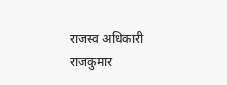राजस्व अधिकारी राजकुमार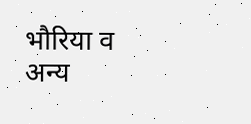भौरिया व अन्य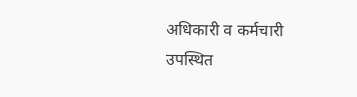अधिकारी व कर्मचारी उपस्थित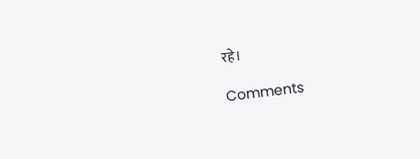रहे।

Comments